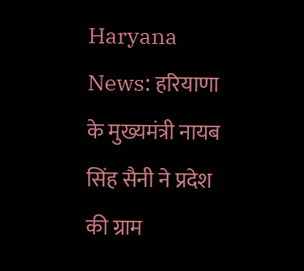Haryana News: हरियाणा के मुख्यमंत्री नायब सिंह सैनी ने प्रदेश की ग्राम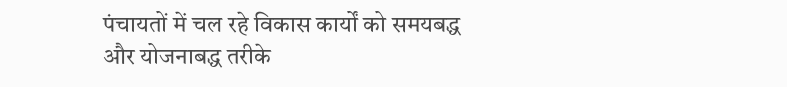पंचायतों में चल रहे विकास कार्यों को समयबद्ध और योजनाबद्ध तरीके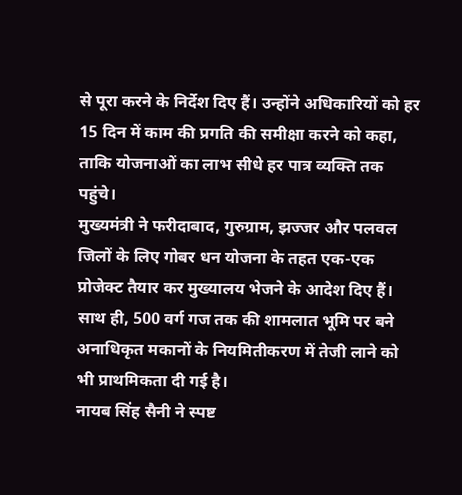से पूरा करने के निर्देश दिए हैं। उन्होंने अधिकारियों को हर 15 दिन में काम की प्रगति की समीक्षा करने को कहा, ताकि योजनाओं का लाभ सीधे हर पात्र व्यक्ति तक पहुंचे।
मुख्यमंत्री ने फरीदाबाद, गुरुग्राम, झज्जर और पलवल जिलों के लिए गोबर धन योजना के तहत एक-एक प्रोजेक्ट तैयार कर मुख्यालय भेजने के आदेश दिए हैं। साथ ही, 500 वर्ग गज तक की शामलात भूमि पर बने अनाधिकृत मकानों के नियमितीकरण में तेजी लाने को भी प्राथमिकता दी गई है।
नायब सिंह सैनी ने स्पष्ट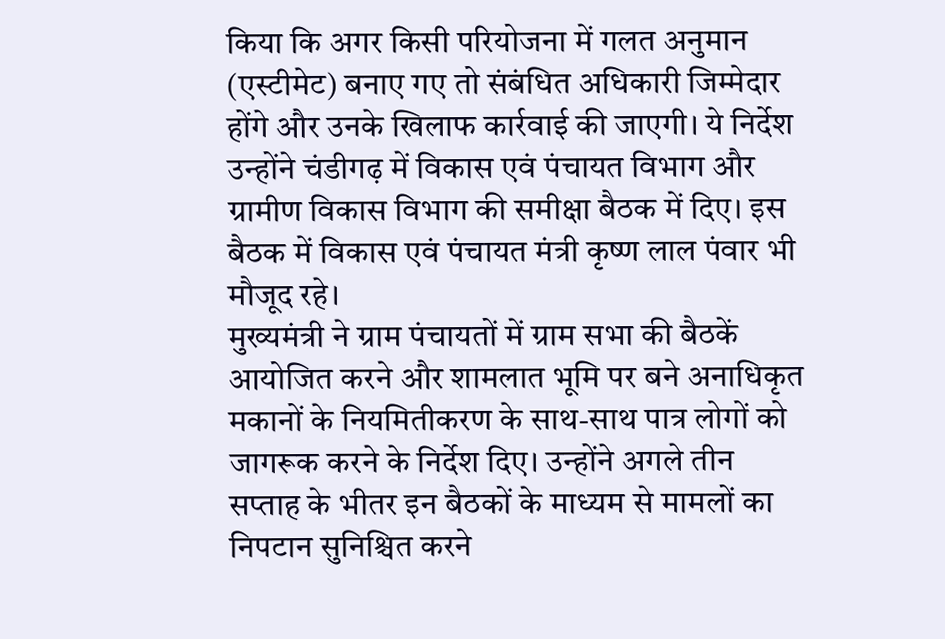किया कि अगर किसी परियोजना में गलत अनुमान (एस्टीमेट) बनाए गए तो संबंधित अधिकारी जिम्मेदार होंगे और उनके खिलाफ कार्रवाई की जाएगी। ये निर्देश उन्होंने चंडीगढ़ में विकास एवं पंचायत विभाग और ग्रामीण विकास विभाग की समीक्षा बैठक में दिए। इस बैठक में विकास एवं पंचायत मंत्री कृष्ण लाल पंवार भी मौजूद रहे।
मुख्यमंत्री ने ग्राम पंचायतों में ग्राम सभा की बैठकें आयोजित करने और शामलात भूमि पर बने अनाधिकृत मकानों के नियमितीकरण के साथ-साथ पात्र लोगों को जागरूक करने के निर्देश दिए। उन्होंने अगले तीन सप्ताह के भीतर इन बैठकों के माध्यम से मामलों का निपटान सुनिश्चित करने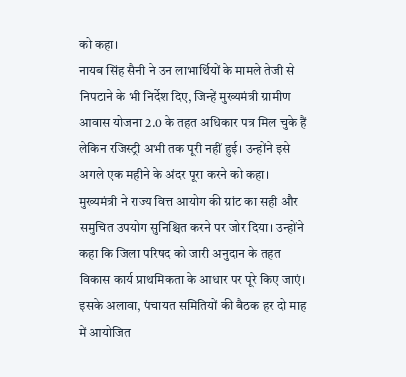को कहा।
नायब सिंह सैनी ने उन लाभार्थियों के मामले तेजी से निपटाने के भी निर्देश दिए, जिन्हें मुख्यमंत्री ग्रामीण आवास योजना 2.0 के तहत अधिकार पत्र मिल चुके हैं लेकिन रजिस्ट्री अभी तक पूरी नहीं हुई। उन्होंने इसे अगले एक महीने के अंदर पूरा करने को कहा।
मुख्यमंत्री ने राज्य वित्त आयोग की ग्रांट का सही और समुचित उपयोग सुनिश्चित करने पर जोर दिया। उन्होंने कहा कि जिला परिषद को जारी अनुदान के तहत विकास कार्य प्राथमिकता के आधार पर पूरे किए जाएं। इसके अलावा, पंचायत समितियों की बैठक हर दो माह में आयोजित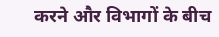करने और विभागों के बीच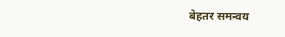बेहतर समन्वय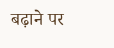बढ़ाने पर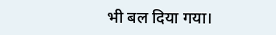भी बल दिया गया।